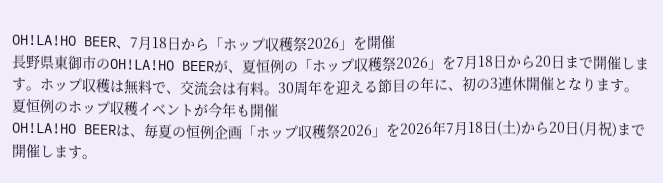OH!LA!HO BEER、7月18日から「ホップ収穫祭2026」を開催
長野県東御市のOH!LA!HO BEERが、夏恒例の「ホップ収穫祭2026」を7月18日から20日まで開催します。ホップ収穫は無料で、交流会は有料。30周年を迎える節目の年に、初の3連休開催となります。
夏恒例のホップ収穫イベントが今年も開催
OH!LA!HO BEERは、毎夏の恒例企画「ホップ収穫祭2026」を2026年7月18日(土)から20日(月祝)まで開催します。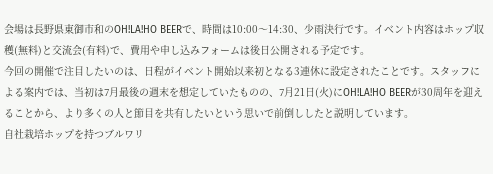会場は長野県東御市和のOH!LA!HO BEERで、時間は10:00〜14:30、少雨決行です。イベント内容はホップ収穫(無料)と交流会(有料)で、費用や申し込みフォームは後日公開される予定です。
今回の開催で注目したいのは、日程がイベント開始以来初となる3連休に設定されたことです。スタッフによる案内では、当初は7月最後の週末を想定していたものの、7月21日(火)にOH!LA!HO BEERが30周年を迎えることから、より多くの人と節目を共有したいという思いで前倒ししたと説明しています。
自社栽培ホップを持つブルワリ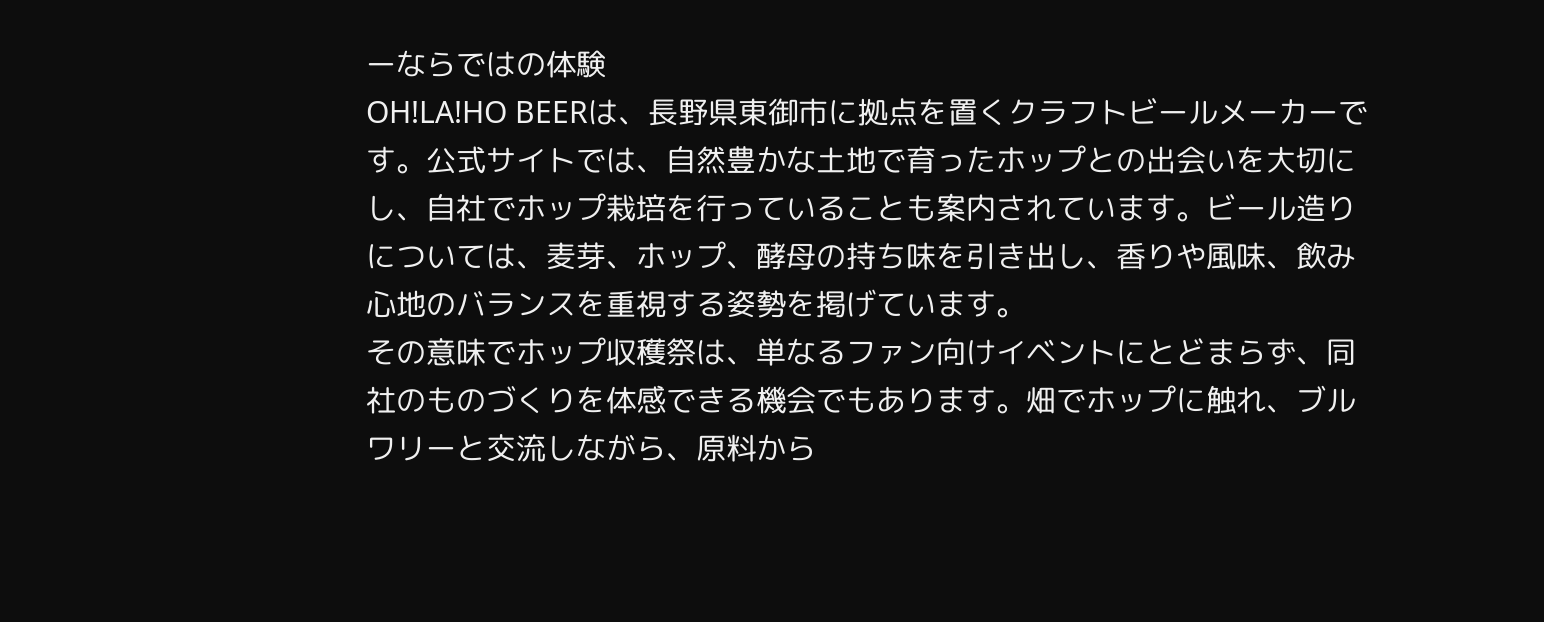ーならではの体験
OH!LA!HO BEERは、長野県東御市に拠点を置くクラフトビールメーカーです。公式サイトでは、自然豊かな土地で育ったホップとの出会いを大切にし、自社でホップ栽培を行っていることも案内されています。ビール造りについては、麦芽、ホップ、酵母の持ち味を引き出し、香りや風味、飲み心地のバランスを重視する姿勢を掲げています。
その意味でホップ収穫祭は、単なるファン向けイベントにとどまらず、同社のものづくりを体感できる機会でもあります。畑でホップに触れ、ブルワリーと交流しながら、原料から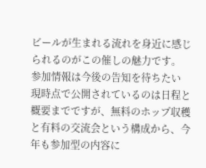ビールが生まれる流れを身近に感じられるのがこの催しの魅力です。
参加情報は今後の告知を待ちたい
現時点で公開されているのは日程と概要までですが、無料のホップ収穫と有料の交流会という構成から、今年も参加型の内容に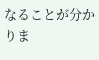なることが分かりま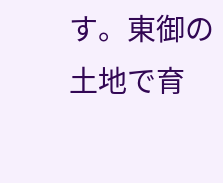す。東御の土地で育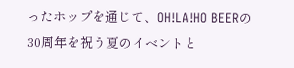ったホップを通じて、OH!LA!HO BEERの30周年を祝う夏のイベントと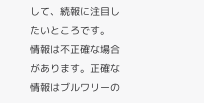して、続報に注目したいところです。
情報は不正確な場合があります。正確な情報はブルワリーの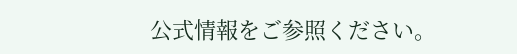公式情報をご参照ください。